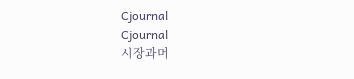Cjournal
Cjournal
시장과머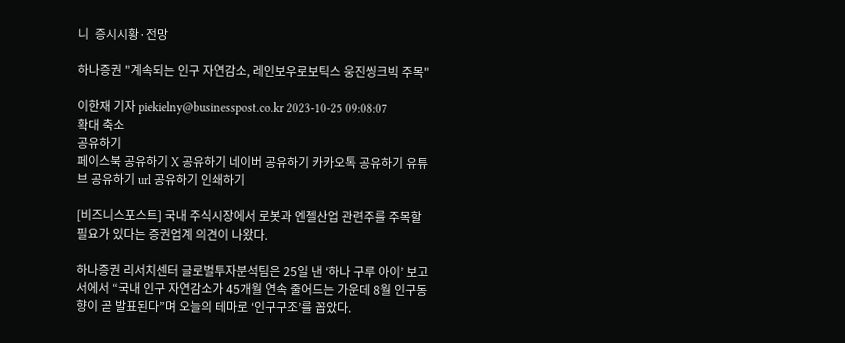니  증시시황·전망

하나증권 "계속되는 인구 자연감소, 레인보우로보틱스 웅진씽크빅 주목"

이한재 기자 piekielny@businesspost.co.kr 2023-10-25 09:08:07
확대 축소
공유하기
페이스북 공유하기 X 공유하기 네이버 공유하기 카카오톡 공유하기 유튜브 공유하기 url 공유하기 인쇄하기

[비즈니스포스트] 국내 주식시장에서 로봇과 엔젤산업 관련주를 주목할 필요가 있다는 증권업계 의견이 나왔다.

하나증권 리서치센터 글로벌투자분석팀은 25일 낸 ‘하나 구루 아이’ 보고서에서 “국내 인구 자연감소가 45개월 연속 줄어드는 가운데 8월 인구동향이 곧 발표된다”며 오늘의 테마로 ‘인구구조’를 꼽았다.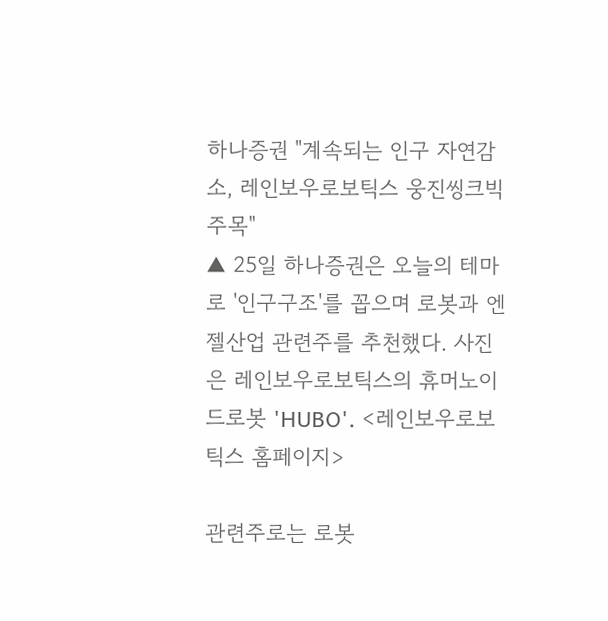하나증권 "계속되는 인구 자연감소, 레인보우로보틱스 웅진씽크빅 주목"
▲ 25일 하나증권은 오늘의 테마로 '인구구조'를 꼽으며 로봇과 엔젤산업 관련주를 추천했다. 사진은 레인보우로보틱스의 휴머노이드로봇 'HUBO'. <레인보우로보틱스 홈페이지>

관련주로는 로봇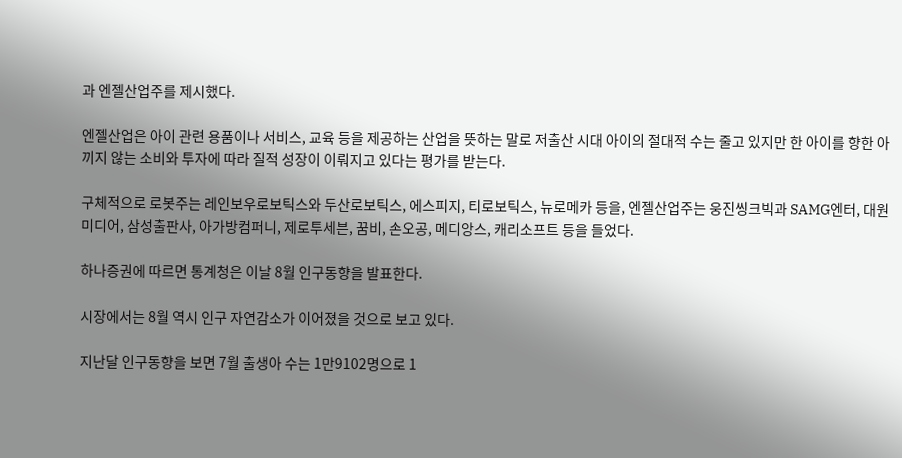과 엔젤산업주를 제시했다.

엔젤산업은 아이 관련 용품이나 서비스, 교육 등을 제공하는 산업을 뜻하는 말로 저출산 시대 아이의 절대적 수는 줄고 있지만 한 아이를 향한 아끼지 않는 소비와 투자에 따라 질적 성장이 이뤄지고 있다는 평가를 받는다.

구체적으로 로봇주는 레인보우로보틱스와 두산로보틱스, 에스피지, 티로보틱스, 뉴로메카 등을, 엔젤산업주는 웅진씽크빅과 SAMG엔터, 대원미디어, 삼성출판사, 아가방컴퍼니, 제로투세븐, 꿈비, 손오공, 메디앙스, 캐리소프트 등을 들었다.

하나증권에 따르면 통계청은 이날 8월 인구동향을 발표한다.

시장에서는 8월 역시 인구 자연감소가 이어졌을 것으로 보고 있다.

지난달 인구동향을 보면 7월 출생아 수는 1만9102명으로 1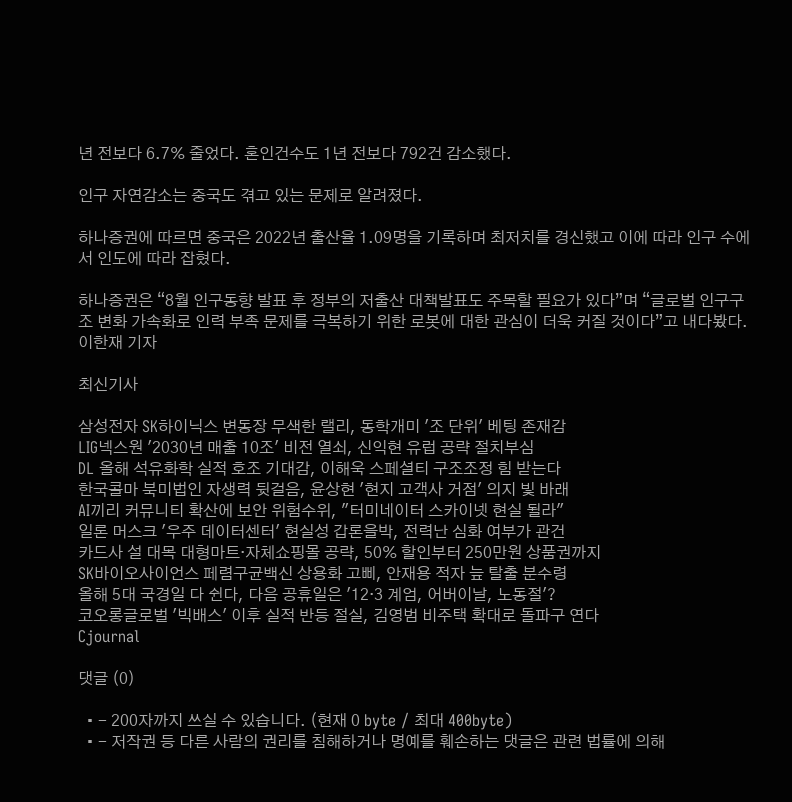년 전보다 6.7% 줄었다. 혼인건수도 1년 전보다 792건 감소했다.

인구 자연감소는 중국도 겪고 있는 문제로 알려졌다.

하나증권에 따르면 중국은 2022년 출산율 1.09명을 기록하며 최저치를 경신했고 이에 따라 인구 수에서 인도에 따라 잡혔다.

하나증권은 “8월 인구동향 발표 후 정부의 저출산 대책발표도 주목할 필요가 있다”며 “글로벌 인구구조 변화 가속화로 인력 부족 문제를 극복하기 위한 로봇에 대한 관심이 더욱 커질 것이다”고 내다봤다. 이한재 기자

최신기사

삼성전자 SK하이닉스 변동장 무색한 랠리, 동학개미 '조 단위' 베팅 존재감
LIG넥스원 '2030년 매출 10조' 비전 열쇠, 신익현 유럽 공략 절치부심
DL 올해 석유화학 실적 호조 기대감, 이해욱 스페셜티 구조조정 힘 받는다
한국콜마 북미법인 자생력 뒷걸음, 윤상현 '현지 고객사 거점' 의지 빛 바래
AI끼리 커뮤니티 확산에 보안 위험수위, "터미네이터 스카이넷 현실 될라"
일론 머스크 '우주 데이터센터' 현실성 갑론을박, 전력난 심화 여부가 관건
카드사 설 대목 대형마트·자체쇼핑몰 공략, 50% 할인부터 250만원 상품권까지
SK바이오사이언스 페렴구균백신 상용화 고삐, 안재용 적자 늪 탈출 분수령
올해 5대 국경일 다 쉰다, 다음 공휴일은 '12·3 계엄, 어버이날, 노동절'?
코오롱글로벌 '빅배스' 이후 실적 반등 절실, 김영범 비주택 확대로 돌파구 연다
Cjournal

댓글 (0)

  • - 200자까지 쓰실 수 있습니다. (현재 0 byte / 최대 400byte)
  • - 저작권 등 다른 사람의 권리를 침해하거나 명예를 훼손하는 댓글은 관련 법률에 의해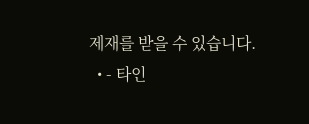제재를 받을 수 있습니다.
  • - 타인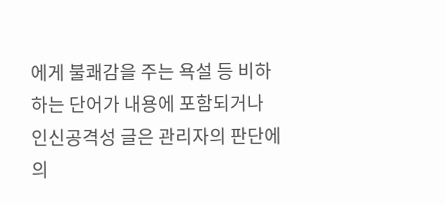에게 불쾌감을 주는 욕설 등 비하하는 단어가 내용에 포함되거나 인신공격성 글은 관리자의 판단에 의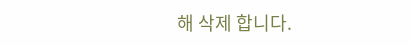해 삭제 합니다.